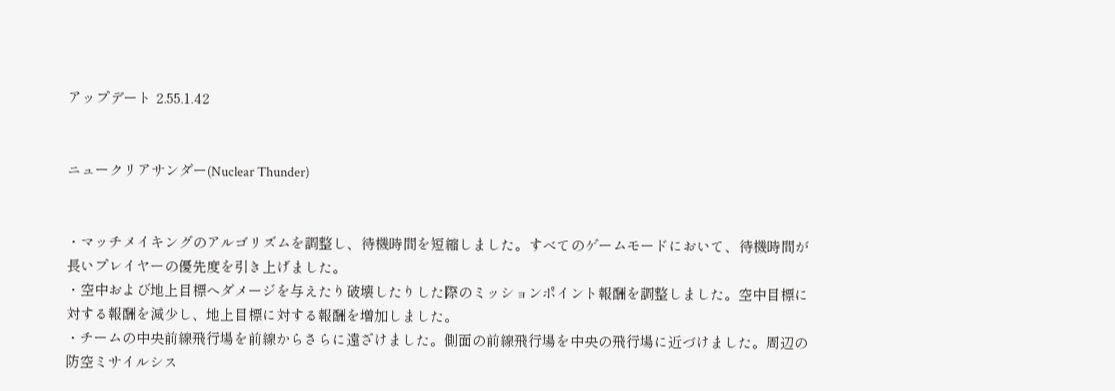アップデート 2.55.1.42


ニュークリアサンダー(Nuclear Thunder)


・マッチメイキングのアルゴリズムを調整し、待機時間を短縮しました。すべてのゲームモードにおいて、待機時間が長いプレイヤーの優先度を引き上げました。
・空中および地上目標へダメージを与えたり破壊したりした際のミッションポイント報酬を調整しました。空中目標に対する報酬を減少し、地上目標に対する報酬を増加しました。
・チームの中央前線飛行場を前線からさらに遠ざけました。側面の前線飛行場を中央の飛行場に近づけました。周辺の防空ミサイルシス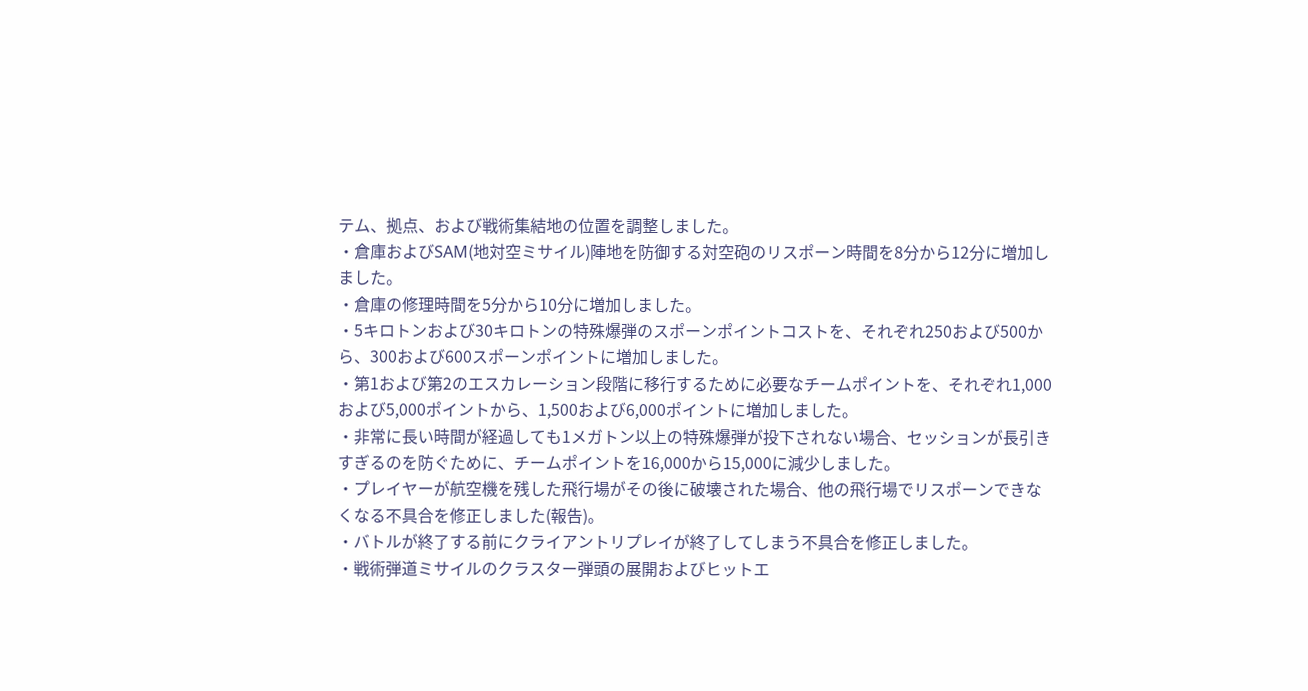テム、拠点、および戦術集結地の位置を調整しました。
・倉庫およびSAM(地対空ミサイル)陣地を防御する対空砲のリスポーン時間を8分から12分に増加しました。
・倉庫の修理時間を5分から10分に増加しました。
・5キロトンおよび30キロトンの特殊爆弾のスポーンポイントコストを、それぞれ250および500から、300および600スポーンポイントに増加しました。
・第1および第2のエスカレーション段階に移行するために必要なチームポイントを、それぞれ1,000および5,000ポイントから、1,500および6,000ポイントに増加しました。
・非常に長い時間が経過しても1メガトン以上の特殊爆弾が投下されない場合、セッションが長引きすぎるのを防ぐために、チームポイントを16,000から15,000に減少しました。
・プレイヤーが航空機を残した飛行場がその後に破壊された場合、他の飛行場でリスポーンできなくなる不具合を修正しました(報告)。
・バトルが終了する前にクライアントリプレイが終了してしまう不具合を修正しました。
・戦術弾道ミサイルのクラスター弾頭の展開およびヒットエ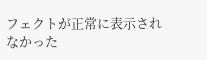フェクトが正常に表示されなかった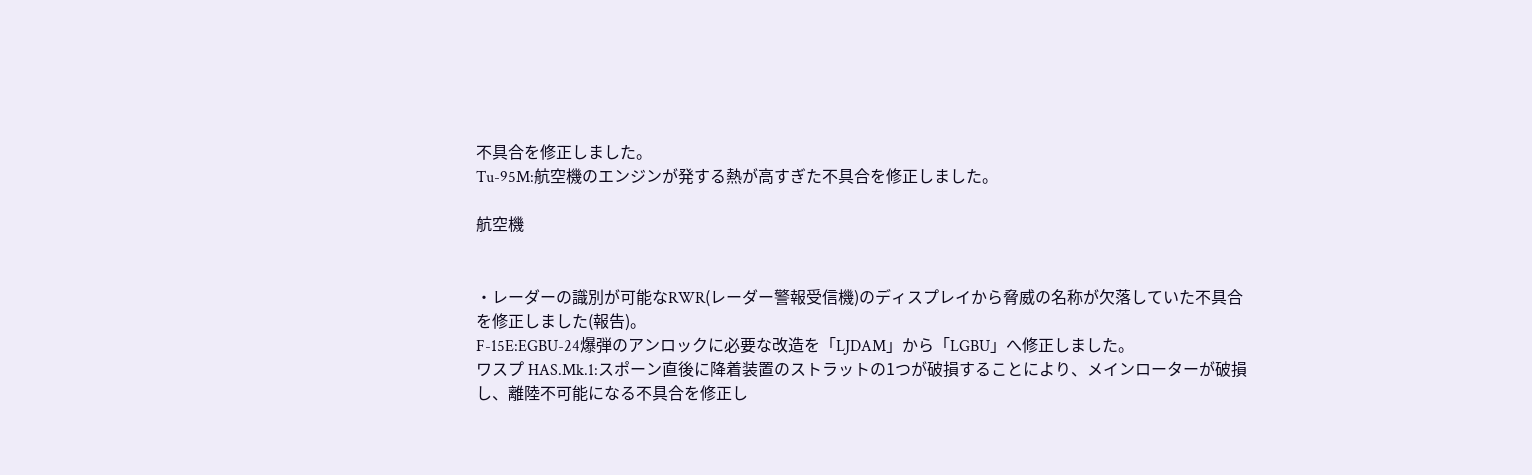不具合を修正しました。
Tu-95M:航空機のエンジンが発する熱が高すぎた不具合を修正しました。

航空機


・レーダーの識別が可能なRWR(レーダー警報受信機)のディスプレイから脅威の名称が欠落していた不具合を修正しました(報告)。
F-15E:EGBU-24爆弾のアンロックに必要な改造を「LJDAM」から「LGBU」へ修正しました。
ワスプ HAS.Mk.1:スポーン直後に降着装置のストラットの1つが破損することにより、メインローターが破損し、離陸不可能になる不具合を修正し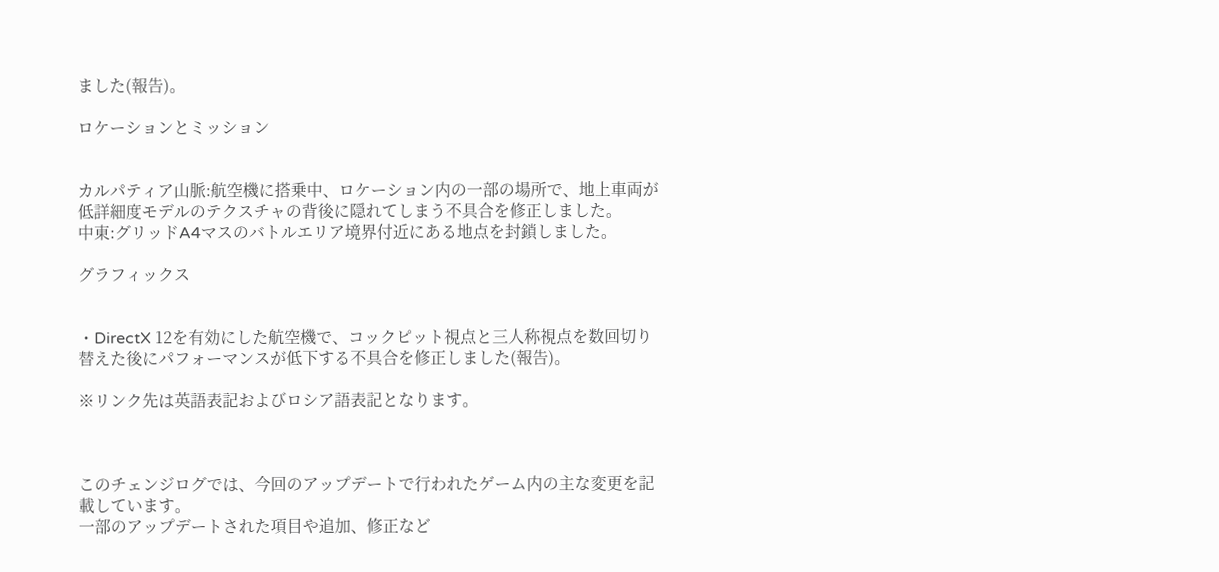ました(報告)。

ロケーションとミッション


カルパティア山脈:航空機に搭乗中、ロケーション内の一部の場所で、地上車両が低詳細度モデルのテクスチャの背後に隠れてしまう不具合を修正しました。
中東:グリッドA4マスのバトルエリア境界付近にある地点を封鎖しました。

グラフィックス


・DirectX 12を有効にした航空機で、コックピット視点と三人称視点を数回切り替えた後にパフォーマンスが低下する不具合を修正しました(報告)。

※リンク先は英語表記およびロシア語表記となります。



このチェンジログでは、今回のアップデートで行われたゲーム内の主な変更を記載しています。
一部のアップデートされた項目や追加、修正など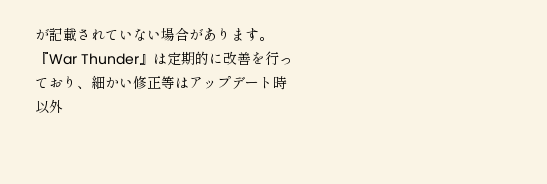が記載されていない場合があります。
『War Thunder』は定期的に改善を行っており、細かい修正等はアップデート時以外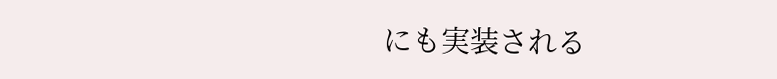にも実装される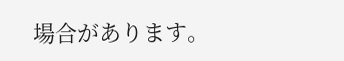場合があります。